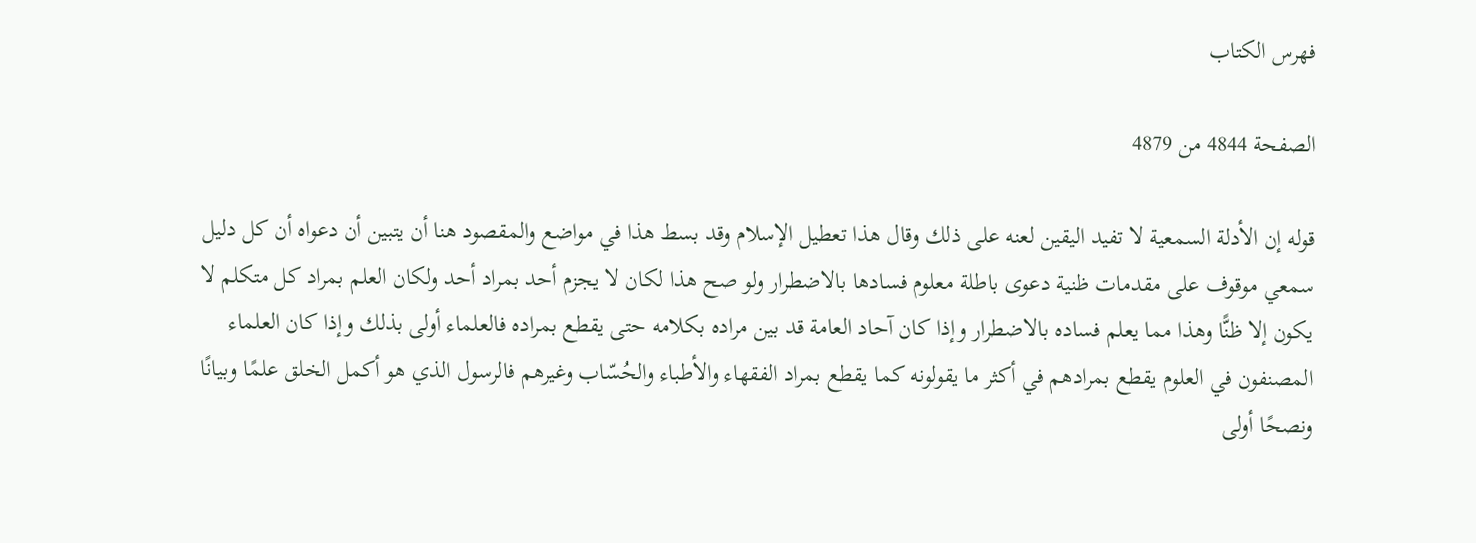فهرس الكتاب

الصفحة 4844 من 4879

قوله إن الأدلة السمعية لا تفيد اليقين لعنه على ذلك وقال هذا تعطيل الإسلام وقد بسط هذا في مواضع والمقصود هنا أن يتبين أن دعواه أن كل دليل سمعي موقوف على مقدمات ظنية دعوى باطلة معلوم فسادها بالاضطرار ولو صح هذا لكان لا يجزم أحد بمراد أحد ولكان العلم بمراد كل متكلم لا يكون إلا ظنًّا وهذا مما يعلم فساده بالاضطرار وإذا كان آحاد العامة قد بين مراده بكلامه حتى يقطع بمراده فالعلماء أولى بذلك وإذا كان العلماء المصنفون في العلوم يقطع بمرادهم في أكثر ما يقولونه كما يقطع بمراد الفقهاء والأطباء والحُسّاب وغيرهم فالرسول الذي هو أكمل الخلق علمًا وبيانًا ونصحًا أولى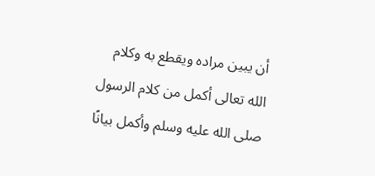أن يبين مراده ويقطع به وكلام الله تعالى أكمل من كلام الرسول صلى الله عليه وسلم وأكمل بيانًا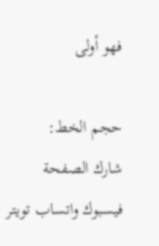فهو أولى

حجم الخط:
شارك الصفحة
فيسبوك واتساب تويتر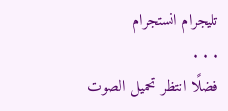تليجرام انستجرام
. . .
فضلًا انتظر تحميل الصوت